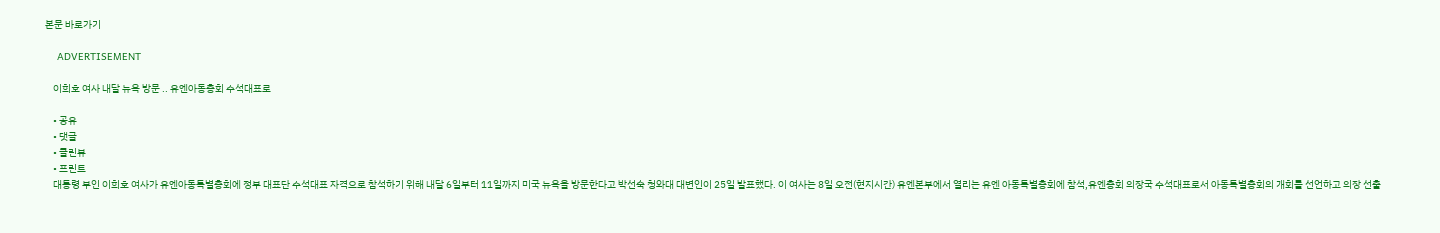본문 바로가기

    ADVERTISEMENT

    이희호 여사 내달 뉴욕 방문 .. 유엔아동총회 수석대표로

    • 공유
    • 댓글
    • 클린뷰
    • 프린트
    대통령 부인 이희호 여사가 유엔아동특별총회에 정부 대표단 수석대표 자격으로 참석하기 위해 내달 6일부터 11일까지 미국 뉴욕을 방문한다고 박선숙 청와대 대변인이 25일 발표했다. 이 여사는 8일 오전(현지시간) 유엔본부에서 열리는 유엔 아동특별총회에 참석,유엔총회 의장국 수석대표로서 아동특별총회의 개회를 선언하고 의장 선출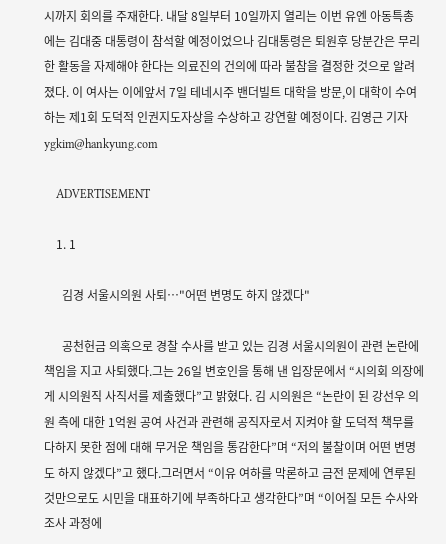시까지 회의를 주재한다. 내달 8일부터 10일까지 열리는 이번 유엔 아동특총에는 김대중 대통령이 참석할 예정이었으나 김대통령은 퇴원후 당분간은 무리한 활동을 자제해야 한다는 의료진의 건의에 따라 불참을 결정한 것으로 알려졌다. 이 여사는 이에앞서 7일 테네시주 밴더빌트 대학을 방문,이 대학이 수여하는 제1회 도덕적 인권지도자상을 수상하고 강연할 예정이다. 김영근 기자 ygkim@hankyung.com

    ADVERTISEMENT

    1. 1

      김경 서울시의원 사퇴…"어떤 변명도 하지 않겠다"

      공천헌금 의혹으로 경찰 수사를 받고 있는 김경 서울시의원이 관련 논란에 책임을 지고 사퇴했다.그는 26일 변호인을 통해 낸 입장문에서 “시의회 의장에게 시의원직 사직서를 제출했다”고 밝혔다. 김 시의원은 “논란이 된 강선우 의원 측에 대한 1억원 공여 사건과 관련해 공직자로서 지켜야 할 도덕적 책무를 다하지 못한 점에 대해 무거운 책임을 통감한다”며 “저의 불찰이며 어떤 변명도 하지 않겠다”고 했다.그러면서 “이유 여하를 막론하고 금전 문제에 연루된 것만으로도 시민을 대표하기에 부족하다고 생각한다”며 “이어질 모든 수사와 조사 과정에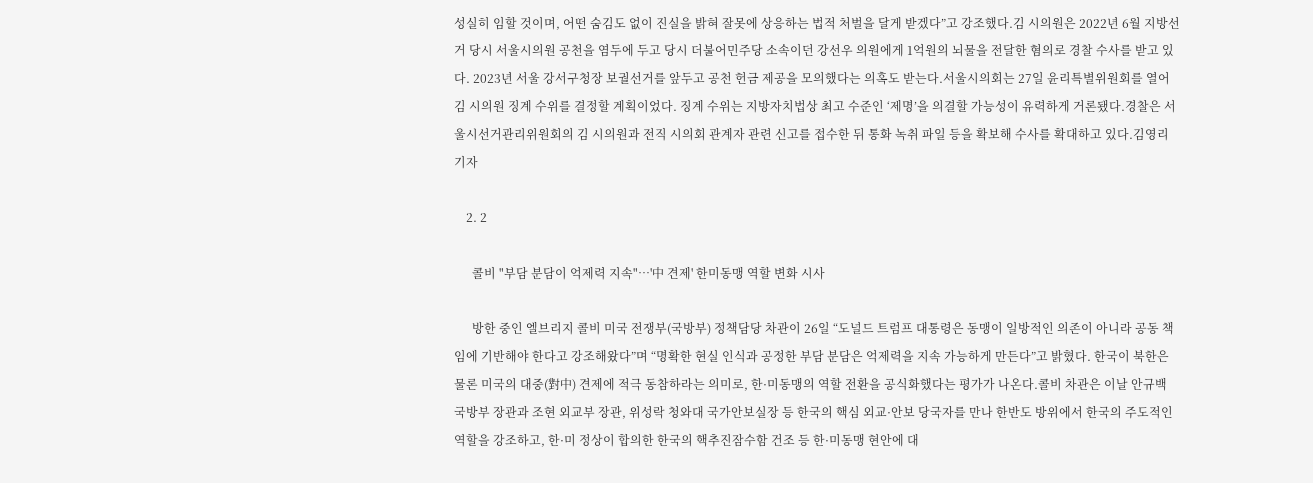성실히 임할 것이며, 어떤 숨김도 없이 진실을 밝혀 잘못에 상응하는 법적 처벌을 달게 받겠다”고 강조했다.김 시의원은 2022년 6월 지방선거 당시 서울시의원 공천을 염두에 두고 당시 더불어민주당 소속이던 강선우 의원에게 1억원의 뇌물을 전달한 혐의로 경찰 수사를 받고 있다. 2023년 서울 강서구청장 보궐선거를 앞두고 공천 헌금 제공을 모의했다는 의혹도 받는다.서울시의회는 27일 윤리특별위원회를 열어 김 시의원 징계 수위를 결정할 계획이었다. 징계 수위는 지방자치법상 최고 수준인 ‘제명’을 의결할 가능성이 유력하게 거론됐다.경찰은 서울시선거관리위원회의 김 시의원과 전직 시의회 관계자 관련 신고를 접수한 뒤 통화 녹취 파일 등을 확보해 수사를 확대하고 있다.김영리 기자

    2. 2

      콜비 "부담 분담이 억제력 지속"…'中 견제' 한미동맹 역할 변화 시사

      방한 중인 엘브리지 콜비 미국 전쟁부(국방부) 정책담당 차관이 26일 “도널드 트럼프 대통령은 동맹이 일방적인 의존이 아니라 공동 책임에 기반해야 한다고 강조해왔다”며 “명확한 현실 인식과 공정한 부담 분담은 억제력을 지속 가능하게 만든다”고 밝혔다. 한국이 북한은 물론 미국의 대중(對中) 견제에 적극 동참하라는 의미로, 한·미동맹의 역할 전환을 공식화했다는 평가가 나온다.콜비 차관은 이날 안규백 국방부 장관과 조현 외교부 장관, 위성락 청와대 국가안보실장 등 한국의 핵심 외교·안보 당국자를 만나 한반도 방위에서 한국의 주도적인 역할을 강조하고, 한·미 정상이 합의한 한국의 핵추진잠수함 건조 등 한·미동맹 현안에 대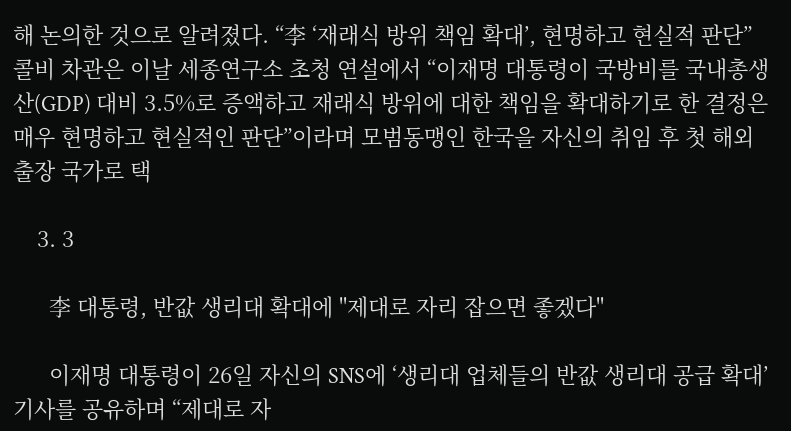해 논의한 것으로 알려졌다. “李 ‘재래식 방위 책임 확대’, 현명하고 현실적 판단”콜비 차관은 이날 세종연구소 초청 연설에서 “이재명 대통령이 국방비를 국내총생산(GDP) 대비 3.5%로 증액하고 재래식 방위에 대한 책임을 확대하기로 한 결정은 매우 현명하고 현실적인 판단”이라며 모범동맹인 한국을 자신의 취임 후 첫 해외 출장 국가로 택

    3. 3

      李 대통령, 반값 생리대 확대에 "제대로 자리 잡으면 좋겠다"

      이재명 대통령이 26일 자신의 SNS에 ‘생리대 업체들의 반값 생리대 공급 확대’ 기사를 공유하며 “제대로 자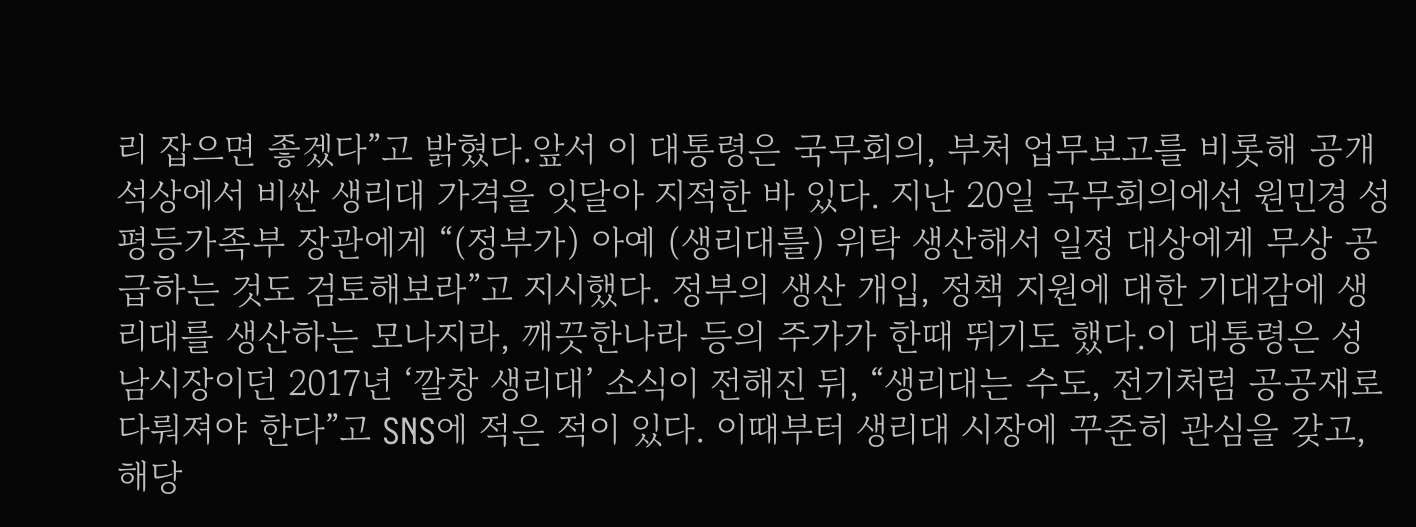리 잡으면 좋겠다”고 밝혔다.앞서 이 대통령은 국무회의, 부처 업무보고를 비롯해 공개석상에서 비싼 생리대 가격을 잇달아 지적한 바 있다. 지난 20일 국무회의에선 원민경 성평등가족부 장관에게 “(정부가) 아예 (생리대를) 위탁 생산해서 일정 대상에게 무상 공급하는 것도 검토해보라”고 지시했다. 정부의 생산 개입, 정책 지원에 대한 기대감에 생리대를 생산하는 모나지라, 깨끗한나라 등의 주가가 한때 뛰기도 했다.이 대통령은 성남시장이던 2017년 ‘깔창 생리대’ 소식이 전해진 뒤, “생리대는 수도, 전기처럼 공공재로 다뤄져야 한다”고 SNS에 적은 적이 있다. 이때부터 생리대 시장에 꾸준히 관심을 갖고, 해당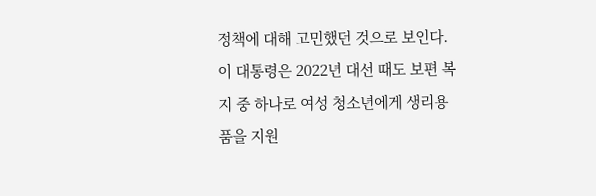정책에 대해 고민했던 것으로 보인다. 이 대통령은 2022년 대선 때도 보편 복지 중 하나로 여성 청소년에게 생리용품을 지원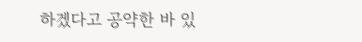하겠다고 공약한 바 있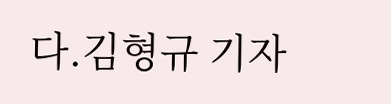다.김형규 기자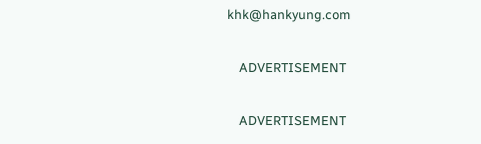khk@hankyung.com

    ADVERTISEMENT

    ADVERTISEMENT